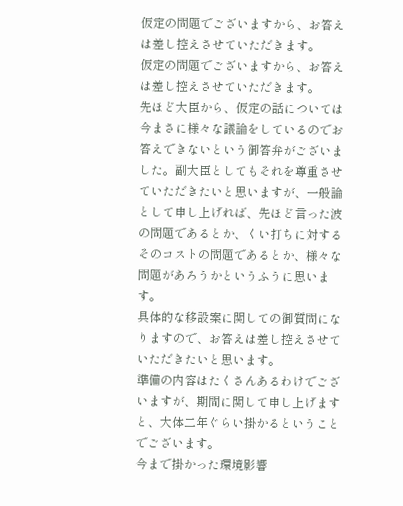仮定の問題でございますから、お答えは差し控えさせていただきます。
仮定の問題でございますから、お答えは差し控えさせていただきます。
先ほど大臣から、仮定の話については今まさに様々な議論をしているのでお答えできないという御答弁がございました。副大臣としてもそれを尊重させていただきたいと思いますが、一般論として申し上げれば、先ほど言った波の問題であるとか、くい打ちに対するそのコストの問題であるとか、様々な問題があろうかというふうに思います。
具体的な移設案に関しての御質問になりますので、お答えは差し控えさせていただきたいと思います。
準備の内容はたくさんあるわけでございますが、期間に関して申し上げますと、大体二年ぐらい掛かるということでございます。
今まで掛かった環境影響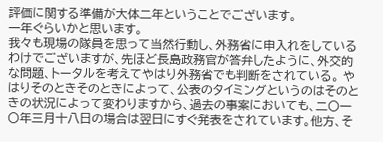評価に関する準備が大体二年ということでございます。
一年ぐらいかと思います。
我々も現場の隊員を思って当然行動し、外務省に申入れをしているわけでございますが、先ほど長島政務官が答弁したように、外交的な問題、トータルを考えてやはり外務省でも判断をされている。 やはりそのときそのときによって、公表のタイミングというのはそのときの状況によって変わりますから、過去の事案においても、二〇一〇年三月十八日の場合は翌日にすぐ発表をされています。他方、そ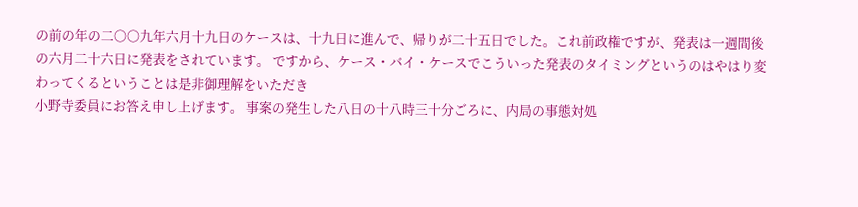の前の年の二〇〇九年六月十九日のケースは、十九日に進んで、帰りが二十五日でした。これ前政権ですが、発表は一週間後の六月二十六日に発表をされています。 ですから、ケース・バイ・ケースでこういった発表のタイミングというのはやはり変わってくるということは是非御理解をいただき
小野寺委員にお答え申し上げます。 事案の発生した八日の十八時三十分ごろに、内局の事態対処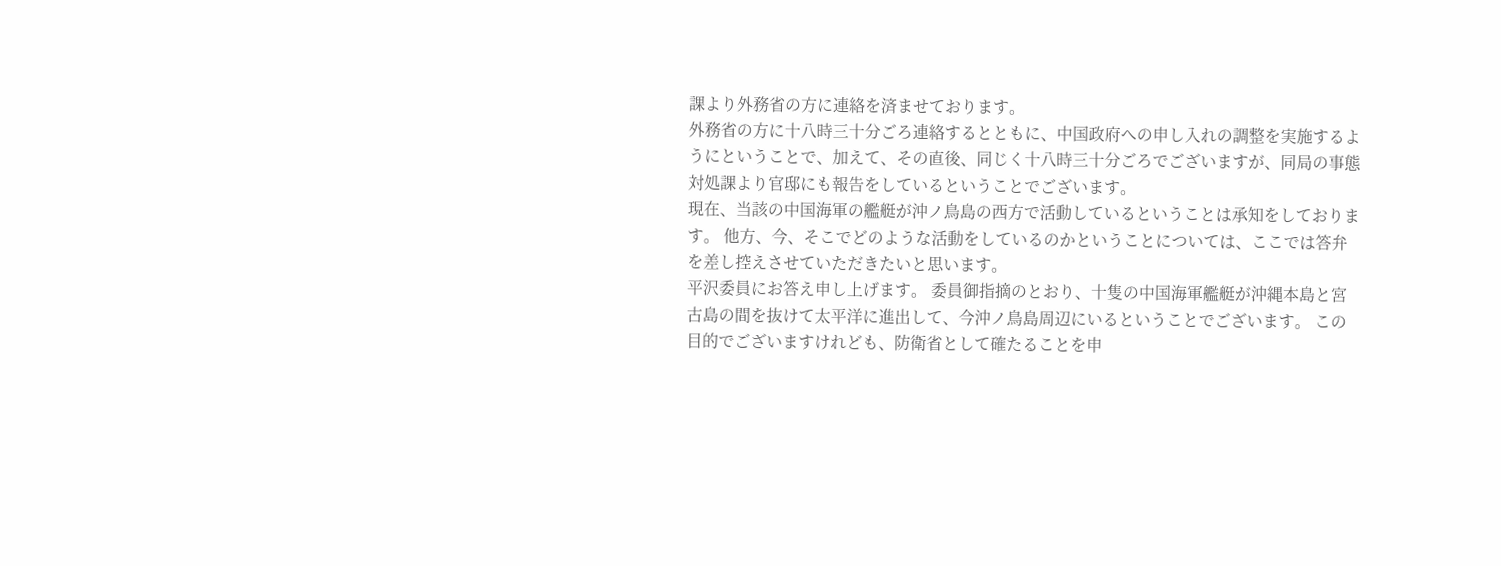課より外務省の方に連絡を済ませております。
外務省の方に十八時三十分ごろ連絡するとともに、中国政府への申し入れの調整を実施するようにということで、加えて、その直後、同じく十八時三十分ごろでございますが、同局の事態対処課より官邸にも報告をしているということでございます。
現在、当該の中国海軍の艦艇が沖ノ鳥島の西方で活動しているということは承知をしております。 他方、今、そこでどのような活動をしているのかということについては、ここでは答弁を差し控えさせていただきたいと思います。
平沢委員にお答え申し上げます。 委員御指摘のとおり、十隻の中国海軍艦艇が沖縄本島と宮古島の間を抜けて太平洋に進出して、今沖ノ鳥島周辺にいるということでございます。 この目的でございますけれども、防衛省として確たることを申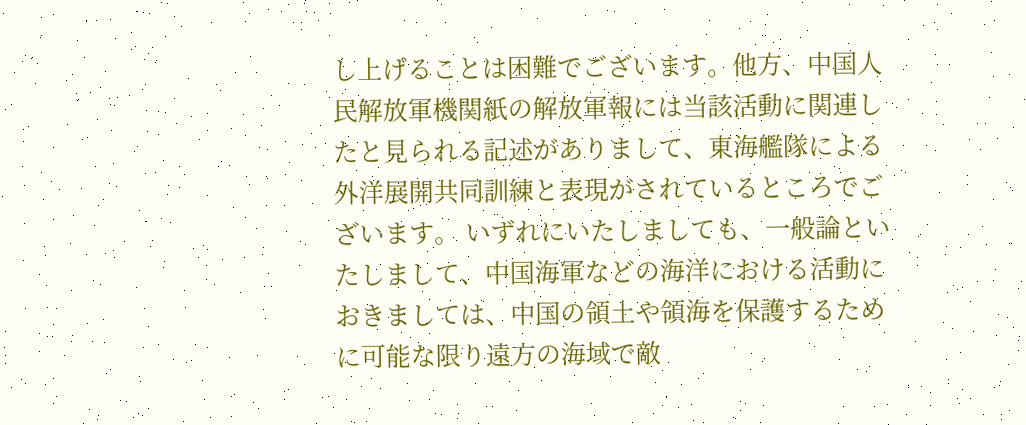し上げることは困難でございます。他方、中国人民解放軍機関紙の解放軍報には当該活動に関連したと見られる記述がありまして、東海艦隊による外洋展開共同訓練と表現がされているところでございます。 いずれにいたしましても、一般論といたしまして、中国海軍などの海洋における活動におきましては、中国の領土や領海を保護するために可能な限り遠方の海域で敵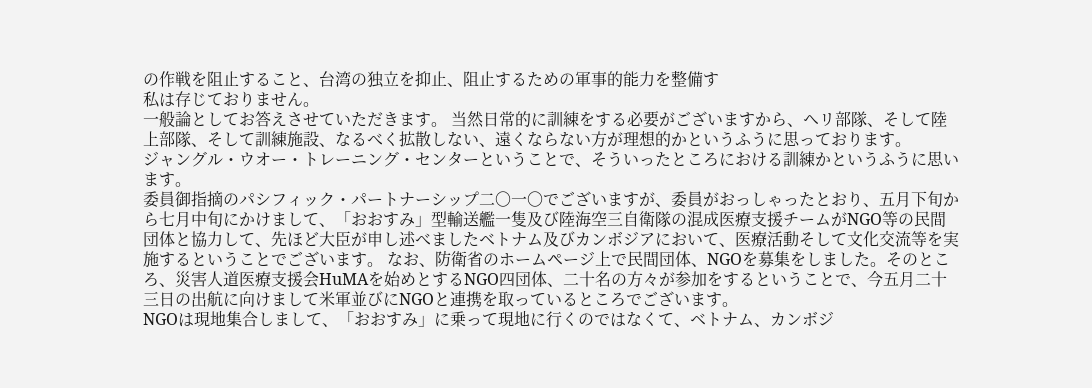の作戦を阻止すること、台湾の独立を抑止、阻止するための軍事的能力を整備す
私は存じておりません。
一般論としてお答えさせていただきます。 当然日常的に訓練をする必要がございますから、ヘリ部隊、そして陸上部隊、そして訓練施設、なるべく拡散しない、遠くならない方が理想的かというふうに思っております。
ジャングル・ウオー・トレーニング・センターということで、そういったところにおける訓練かというふうに思います。
委員御指摘のパシフィック・パートナーシップ二〇一〇でございますが、委員がおっしゃったとおり、五月下旬から七月中旬にかけまして、「おおすみ」型輸送艦一隻及び陸海空三自衛隊の混成医療支援チームがNGO等の民間団体と協力して、先ほど大臣が申し述べましたベトナム及びカンボジアにおいて、医療活動そして文化交流等を実施するということでございます。 なお、防衛省のホームページ上で民間団体、NGOを募集をしました。そのところ、災害人道医療支援会HuMAを始めとするNGO四団体、二十名の方々が参加をするということで、今五月二十三日の出航に向けまして米軍並びにNGOと連携を取っているところでございます。
NGOは現地集合しまして、「おおすみ」に乗って現地に行くのではなくて、ベトナム、カンボジ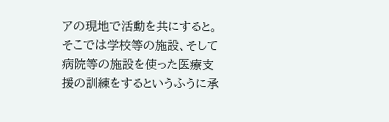アの現地で活動を共にすると。そこでは学校等の施設、そして病院等の施設を使った医療支援の訓練をするというふうに承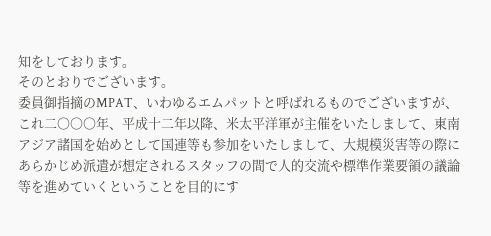知をしております。
そのとおりでございます。
委員御指摘のMPAT、いわゆるエムパットと呼ばれるものでございますが、これ二〇〇〇年、平成十二年以降、米太平洋軍が主催をいたしまして、東南アジア諸国を始めとして国連等も参加をいたしまして、大規模災害等の際にあらかじめ派遣が想定されるスタッフの間で人的交流や標準作業要領の議論等を進めていくということを目的にす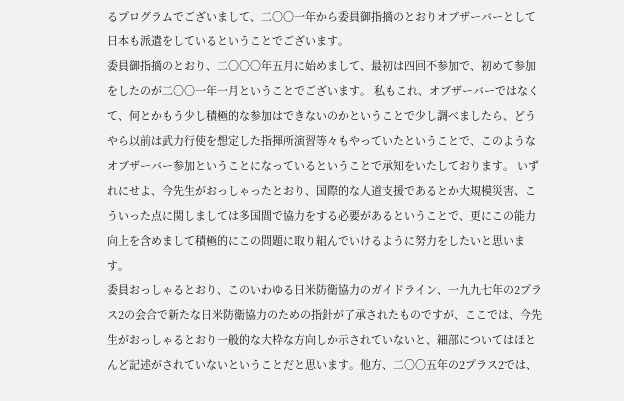るプログラムでございまして、二〇〇一年から委員御指摘のとおりオブザーバーとして日本も派遣をしているということでございます。
委員御指摘のとおり、二〇〇〇年五月に始めまして、最初は四回不参加で、初めて参加をしたのが二〇〇一年一月ということでございます。 私もこれ、オブザーバーではなくて、何とかもう少し積極的な参加はできないのかということで少し調べましたら、どうやら以前は武力行使を想定した指揮所演習等々もやっていたということで、このようなオブザーバー参加ということになっているということで承知をいたしております。 いずれにせよ、今先生がおっしゃったとおり、国際的な人道支援であるとか大規模災害、こういった点に関しましては多国間で協力をする必要があるということで、更にこの能力向上を含めまして積極的にこの問題に取り組んでいけるように努力をしたいと思います。
委員おっしゃるとおり、このいわゆる日米防衛協力のガイドライン、一九九七年の2プラス2の会合で新たな日米防衛協力のための指針が了承されたものですが、ここでは、今先生がおっしゃるとおり一般的な大枠な方向しか示されていないと、細部についてはほとんど記述がされていないということだと思います。他方、二〇〇五年の2プラス2では、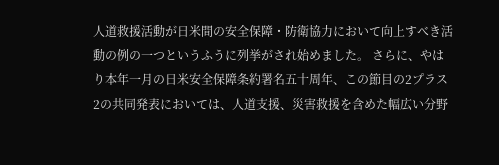人道救援活動が日米間の安全保障・防衛協力において向上すべき活動の例の一つというふうに列挙がされ始めました。 さらに、やはり本年一月の日米安全保障条約署名五十周年、この節目の2プラス2の共同発表においては、人道支援、災害救援を含めた幅広い分野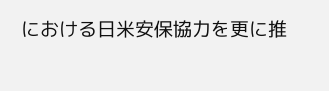における日米安保協力を更に推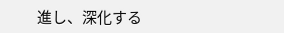進し、深化する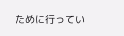ために行ってい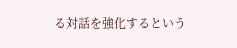る対話を強化するという